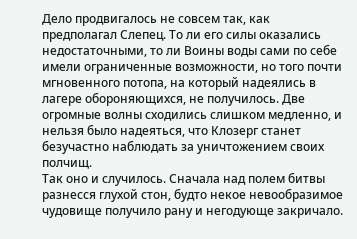Дело продвигалось не совсем так, как предполагал Слепец. То ли его силы оказались недостаточными, то ли Воины воды сами по себе имели ограниченные возможности, но того почти мгновенного потопа, на который надеялись в лагере обороняющихся, не получилось. Две огромные волны сходились слишком медленно, и нельзя было надеяться, что Клозерг станет безучастно наблюдать за уничтожением своих полчищ.
Так оно и случилось. Сначала над полем битвы разнесся глухой стон, будто некое невообразимое чудовище получило рану и негодующе закричало.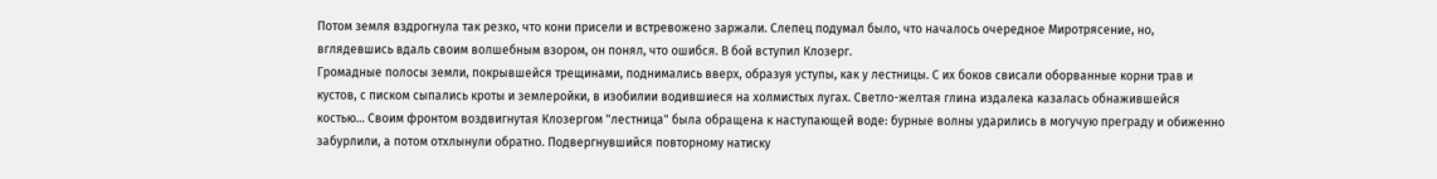Потом земля вздрогнула так резко, что кони присели и встревожено заржали. Слепец подумал было, что началось очередное Миротрясение, но, вглядевшись вдаль своим волшебным взором, он понял, что ошибся. В бой вступил Клозерг.
Громадные полосы земли, покрывшейся трещинами, поднимались вверх, образуя уступы, как у лестницы. С их боков свисали оборванные корни трав и кустов, с писком сыпались кроты и землеройки, в изобилии водившиеся на холмистых лугах. Светло-желтая глина издалека казалась обнажившейся костью… Своим фронтом воздвигнутая Клозергом "лестница" была обращена к наступающей воде: бурные волны ударились в могучую преграду и обиженно забурлили, а потом отхлынули обратно. Подвергнувшийся повторному натиску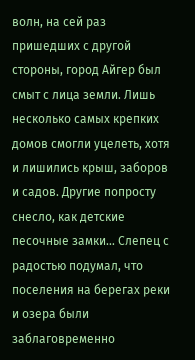волн, на сей раз пришедших с другой стороны, город Айгер был смыт с лица земли. Лишь несколько самых крепких домов смогли уцелеть, хотя и лишились крыш, заборов и садов. Другие попросту снесло, как детские песочные замки… Слепец с радостью подумал, что поселения на берегах реки и озера были заблаговременно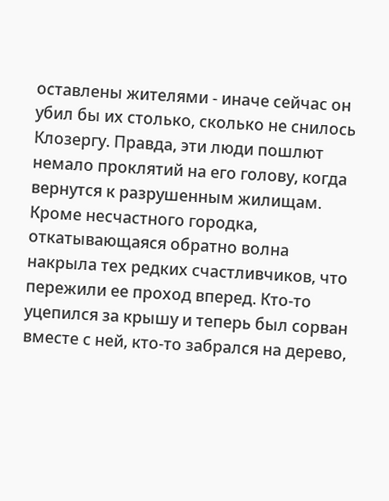оставлены жителями - иначе сейчас он убил бы их столько, сколько не снилось Клозергу. Правда, эти люди пошлют немало проклятий на его голову, когда вернутся к разрушенным жилищам.
Кроме несчастного городка, откатывающаяся обратно волна накрыла тех редких счастливчиков, что пережили ее проход вперед. Кто-то уцепился за крышу и теперь был сорван вместе с ней, кто-то забрался на дерево,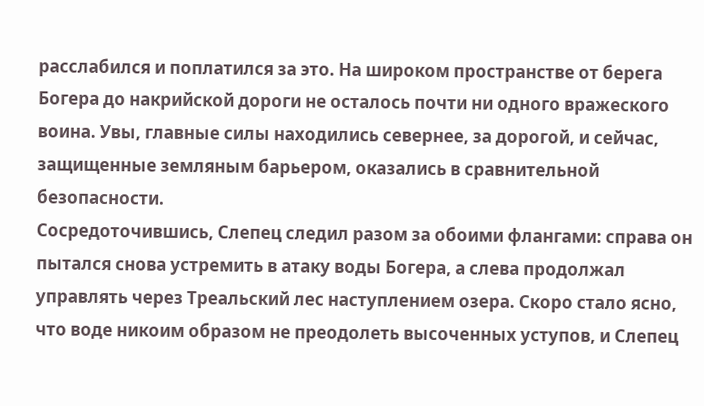расслабился и поплатился за это. На широком пространстве от берега Богера до накрийской дороги не осталось почти ни одного вражеского воина. Увы, главные силы находились севернее, за дорогой, и сейчас, защищенные земляным барьером, оказались в сравнительной безопасности.
Сосредоточившись, Слепец следил разом за обоими флангами: справа он пытался снова устремить в атаку воды Богера, а слева продолжал управлять через Треальский лес наступлением озера. Скоро стало ясно, что воде никоим образом не преодолеть высоченных уступов, и Слепец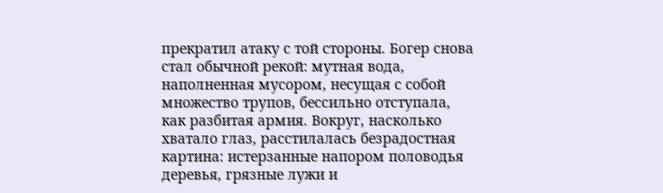прекратил атаку с той стороны. Богер снова стал обычной рекой: мутная вода, наполненная мусором, несущая с собой множество трупов, бессильно отступала, как разбитая армия. Вокруг, насколько хватало глаз, расстилалась безрадостная картина: истерзанные напором половодья деревья, грязные лужи и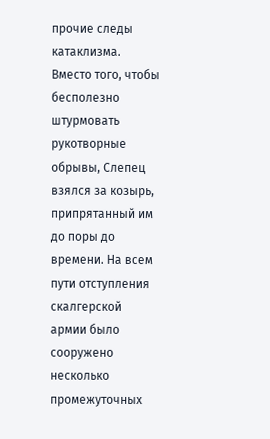прочие следы катаклизма.
Вместо того, чтобы бесполезно штурмовать рукотворные обрывы, Слепец взялся за козырь, припрятанный им до поры до времени. На всем пути отступления скалгерской армии было сооружено несколько промежуточных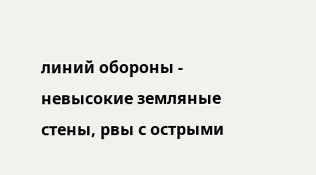линий обороны - невысокие земляные стены, рвы с острыми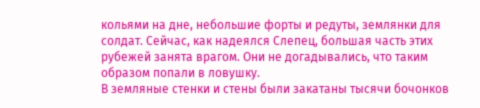кольями на дне, небольшие форты и редуты, землянки для солдат. Сейчас, как надеялся Слепец, большая часть этих рубежей занята врагом. Они не догадывались, что таким образом попали в ловушку.
В земляные стенки и стены были закатаны тысячи бочонков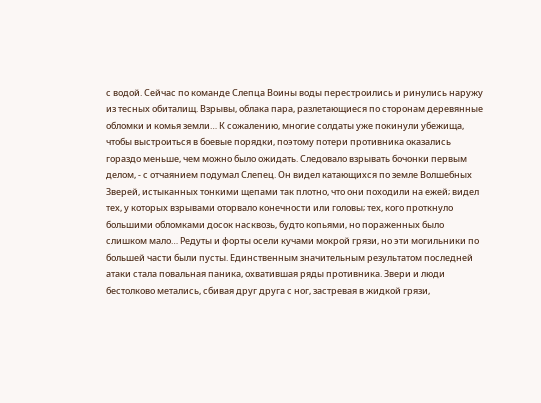с водой. Сейчас по команде Слепца Воины воды перестроились и ринулись наружу из тесных обиталищ. Взрывы, облака пара, разлетающиеся по сторонам деревянные обломки и комья земли… К сожалению, многие солдаты уже покинули убежища, чтобы выстроиться в боевые порядки, поэтому потери противника оказались гораздо меньше, чем можно было ожидать. Следовало взрывать бочонки первым делом, - с отчаянием подумал Слепец. Он видел катающихся по земле Волшебных Зверей, истыканных тонкими щепами так плотно, что они походили на ежей; видел тех, у которых взрывами оторвало конечности или головы; тех, кого проткнуло большими обломками досок насквозь, будто копьями, но пораженных было слишком мало… Редуты и форты осели кучами мокрой грязи, но эти могильники по большей части были пусты. Единственным значительным результатом последней атаки стала повальная паника, охватившая ряды противника. Звери и люди бестолково метались, сбивая друг друга с ног, застревая в жидкой грязи,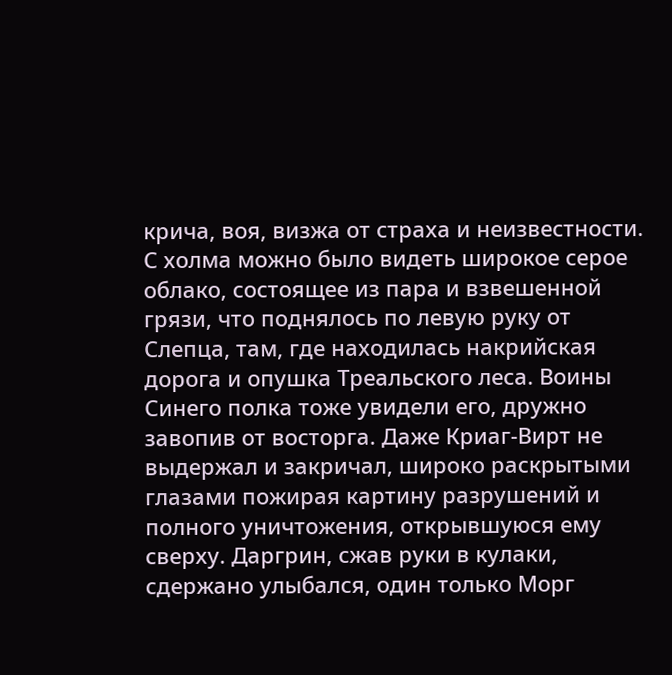крича, воя, визжа от страха и неизвестности.
С холма можно было видеть широкое серое облако, состоящее из пара и взвешенной грязи, что поднялось по левую руку от Слепца, там, где находилась накрийская дорога и опушка Треальского леса. Воины Синего полка тоже увидели его, дружно завопив от восторга. Даже Криаг-Вирт не выдержал и закричал, широко раскрытыми глазами пожирая картину разрушений и полного уничтожения, открывшуюся ему сверху. Даргрин, сжав руки в кулаки, сдержано улыбался, один только Морг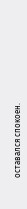оставался спокоен.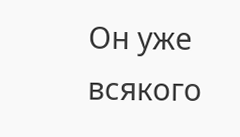Он уже всякого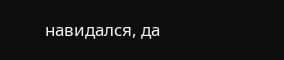навидался, да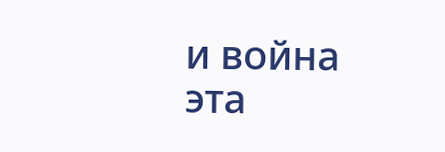и война эта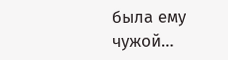была ему чужой…